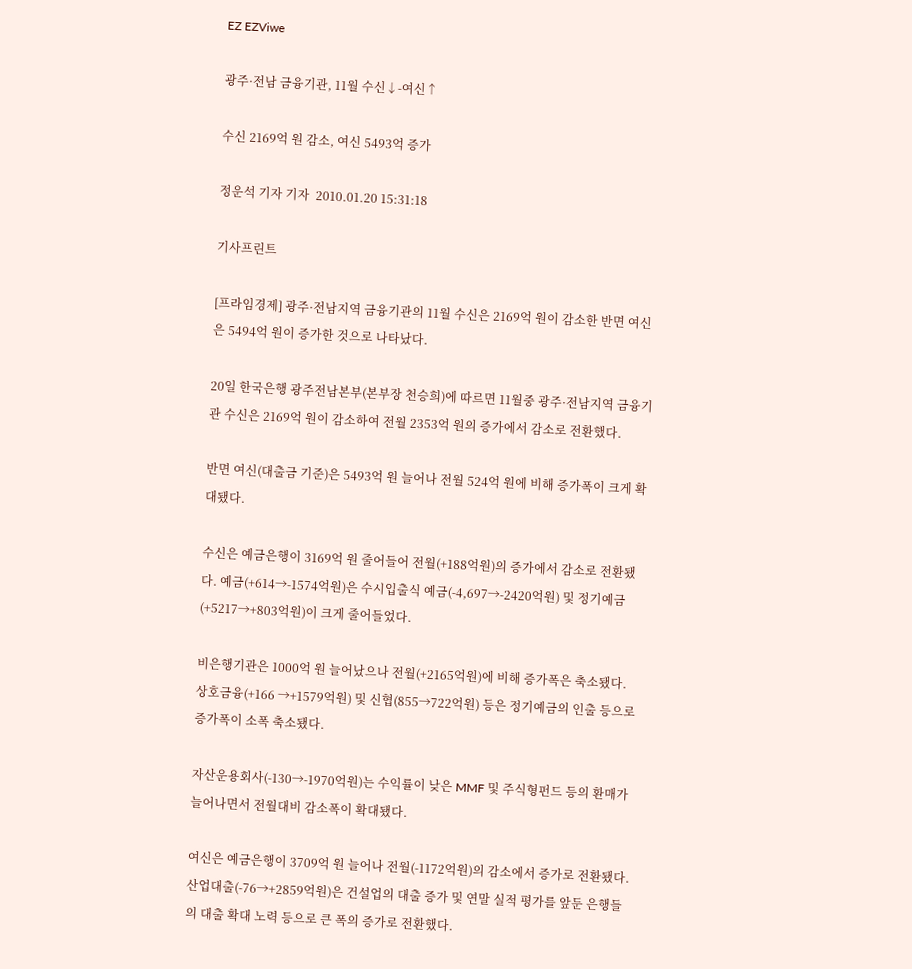EZ EZViwe

광주·전남 금융기관, 11월 수신↓-여신↑

수신 2169억 원 감소, 여신 5493억 증가

정운석 기자 기자  2010.01.20 15:31:18

기사프린트

[프라임경제] 광주·전남지역 금융기관의 11월 수신은 2169억 원이 감소한 반면 여신은 5494억 원이 증가한 것으로 나타났다.

20일 한국은행 광주전남본부(본부장 천승희)에 따르면 11월중 광주·전남지역 금융기관 수신은 2169억 원이 감소하여 전월 2353억 원의 증가에서 감소로 전환했다.

반면 여신(대출금 기준)은 5493억 원 늘어나 전월 524억 원에 비해 증가폭이 크게 확대됐다.

수신은 예금은행이 3169억 원 줄어들어 전월(+188억원)의 증가에서 감소로 전환됐다. 예금(+614→-1574억원)은 수시입출식 예금(-4,697→-2420억원) 및 정기예금(+5217→+803억원)이 크게 줄어들었다.

비은행기관은 1000억 원 늘어났으나 전월(+2165억원)에 비해 증가폭은 축소됐다. 상호금융(+166 →+1579억원) 및 신협(855→722억원) 등은 정기예금의 인출 등으로 증가폭이 소폭 축소됐다.

자산운용회사(-130→-1970억원)는 수익률이 낮은 MMF 및 주식형펀드 등의 환매가 늘어나면서 전월대비 감소폭이 확대됐다.

여신은 예금은행이 3709억 원 늘어나 전월(-1172억원)의 감소에서 증가로 전환됐다. 산업대출(-76→+2859억원)은 건설업의 대출 증가 및 연말 실적 평가를 앞둔 은행들의 대출 확대 노력 등으로 큰 폭의 증가로 전환했다.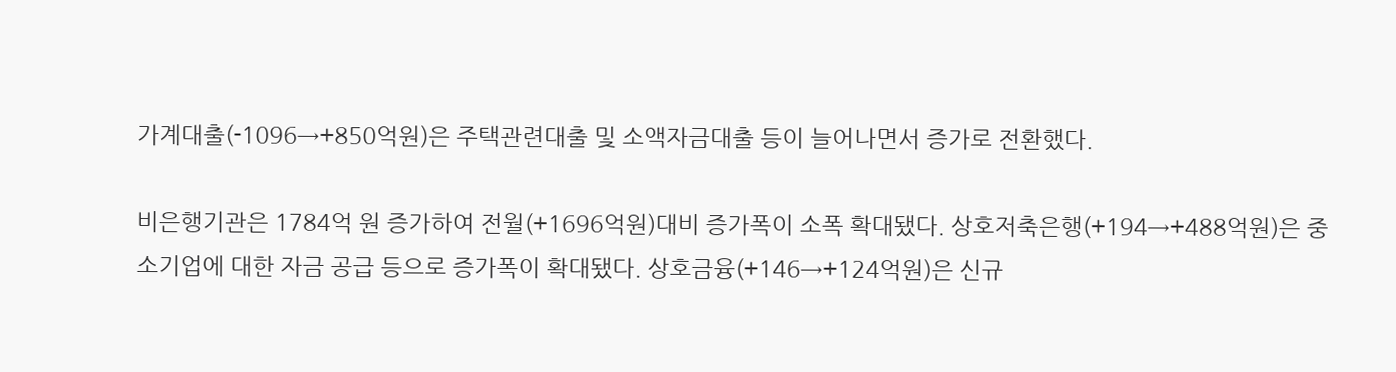가계대출(-1096→+850억원)은 주택관련대출 및 소액자금대출 등이 늘어나면서 증가로 전환했다.

비은행기관은 1784억 원 증가하여 전월(+1696억원)대비 증가폭이 소폭 확대됐다. 상호저축은행(+194→+488억원)은 중소기업에 대한 자금 공급 등으로 증가폭이 확대됐다. 상호금융(+146→+124억원)은 신규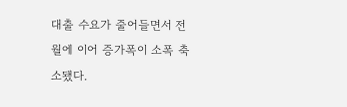대출 수요가 줄어들면서 전월에 이어 증가폭이 소폭 축소됐다.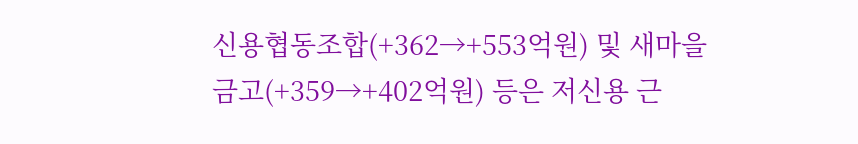신용협동조합(+362→+553억원) 및 새마을금고(+359→+402억원) 등은 저신용 근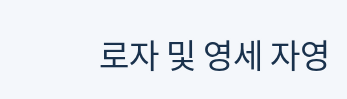로자 및 영세 자영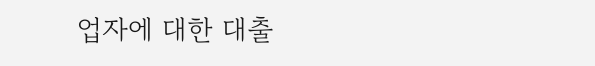업자에 대한 대출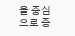을 중심으로 증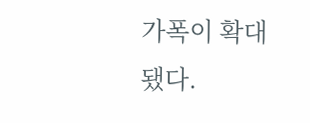가폭이 확대됐다.